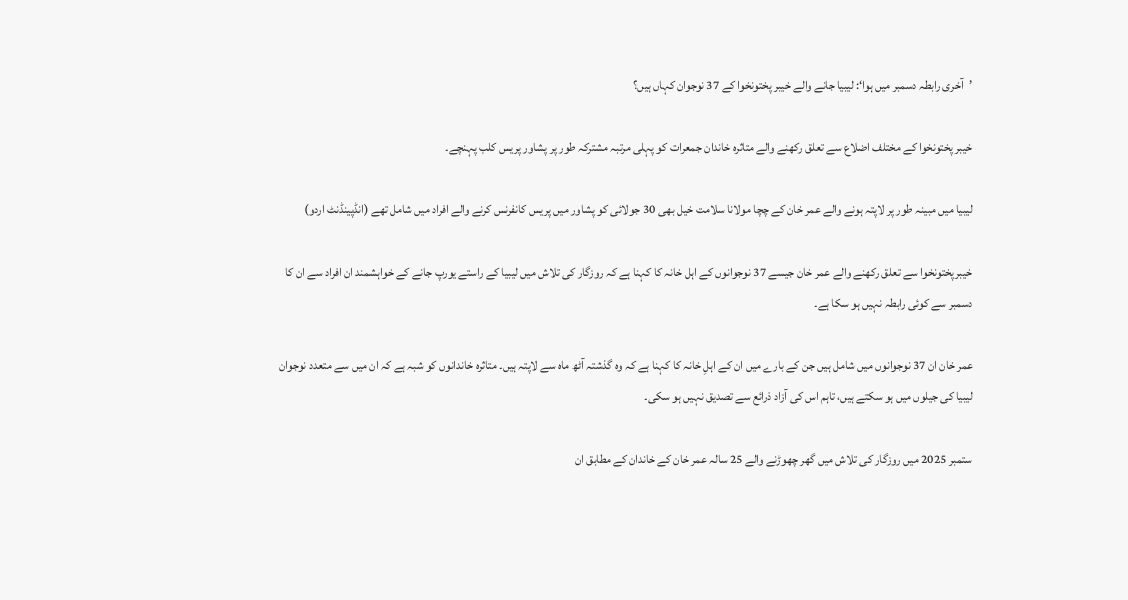’آخری رابطہ دسمبر میں ہوا‘: لیبیا جانے والے خیبر پختونخوا کے 37 نوجوان کہاں ہیں؟

خیبر پختونخوا کے مختلف اضلاع سے تعلق رکھنے والے متاثرہ خاندان جمعرات کو پہلی مرتبہ مشترکہ طور پر پشاور پریس کلب پہنچے۔

لیبیا میں مبینہ طور پر لاپتہ ہونے والے عمر خان کے چچا مولانا سلامت خیل بھی 30 جولائی کو پشاور میں پریس کانفرنس کرنے والے افراد میں شامل تھے (انڈپینڈنٹ اردو)

خیبرپختونخوا سے تعلق رکھنے والے عمر خان جیسے 37 نوجوانوں کے اہل خانہ کا کہنا ہے کہ روزگار کی تلاش میں لیبیا کے راستے یورپ جانے کے خواہشمند ان افراد سے ان کا دسمبر سے کوئی رابطہ نہیں ہو سکا ہے۔

عمر خان ان 37 نوجوانوں میں شامل ہیں جن کے بارے میں ان کے اہلِ خانہ کا کہنا ہے کہ وہ گذشتہ آٹھ ماہ سے لاپتہ ہیں۔ متاثرہ خاندانوں کو شبہ ہے کہ ان میں سے متعدد نوجوان لیبیا کی جیلوں میں ہو سکتے ہیں، تاہم اس کی آزاد ذرائع سے تصدیق نہیں ہو سکی۔

ستمبر 2025 میں روزگار کی تلاش میں گھر چھوڑنے والے 25 سالہ عمر خان کے خاندان کے مطابق ان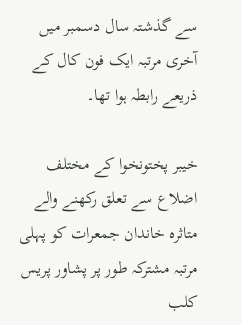سے گذشتہ سال دسمبر میں آخری مرتبہ ایک فون کال کے ذریعے رابطہ ہوا تھا۔

خیبر پختونخوا کے مختلف اضلاع سے تعلق رکھنے والے متاثرہ خاندان جمعرات کو پہلی مرتبہ مشترکہ طور پر پشاور پریس کلب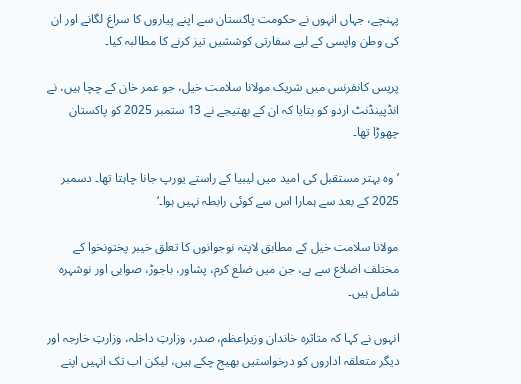پہنچے، جہاں انہوں نے حکومت پاکستان سے اپنے پیاروں کا سراغ لگانے اور ان کی وطن واپسی کے لیے سفارتی کوششیں تیز کرنے کا مطالبہ کیا۔

پریس کانفرنس میں شریک مولانا سلامت خیل، جو عمر خان کے چچا ہیں، نے انڈپینڈنٹ اردو کو بتایا کہ ان کے بھتیجے نے 13 ستمبر 2025 کو پاکستان چھوڑا تھا۔

’وہ بہتر مستقبل کی امید میں لیبیا کے راستے یورپ جانا چاہتا تھا۔ دسمبر 2025 کے بعد سے ہمارا اس سے کوئی رابطہ نہیں ہوا۔‘

مولانا سلامت خیل کے مطابق لاپتہ نوجوانوں کا تعلق خیبر پختونخوا کے مختلف اضلاع سے ہے، جن میں ضلع کرم، پشاور، باجوڑ، صوابی اور نوشہرہ شامل ہیں۔

انہوں نے کہا کہ متاثرہ خاندان وزیراعظم، صدر، وزارتِ داخلہ، وزارتِ خارجہ اور دیگر متعلقہ اداروں کو درخواستیں بھیج چکے ہیں، لیکن اب تک انہیں اپنے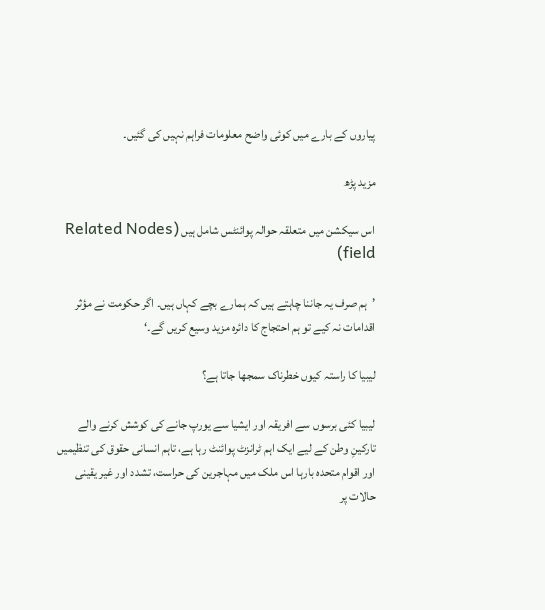پیاروں کے بارے میں کوئی واضح معلومات فراہم نہیں کی گئیں۔

مزید پڑھ

اس سیکشن میں متعلقہ حوالہ پوائنٹس شامل ہیں (Related Nodes field)

’ہم صرف یہ جاننا چاہتے ہیں کہ ہمارے بچے کہاں ہیں۔ اگر حکومت نے مؤثر اقدامات نہ کیے تو ہم احتجاج کا دائرہ مزید وسیع کریں گے۔‘

لیبیا کا راستہ کیوں خطرناک سمجھا جاتا ہے؟

لیبیا کئی برسوں سے افریقہ اور ایشیا سے یورپ جانے کی کوشش کرنے والے تارکینِ وطن کے لیے ایک اہم ٹرانزٹ پوائنٹ رہا ہے، تاہم انسانی حقوق کی تنظیمیں اور اقوام متحدہ بارہا اس ملک میں مہاجرین کی حراست، تشدد اور غیر یقینی حالات پر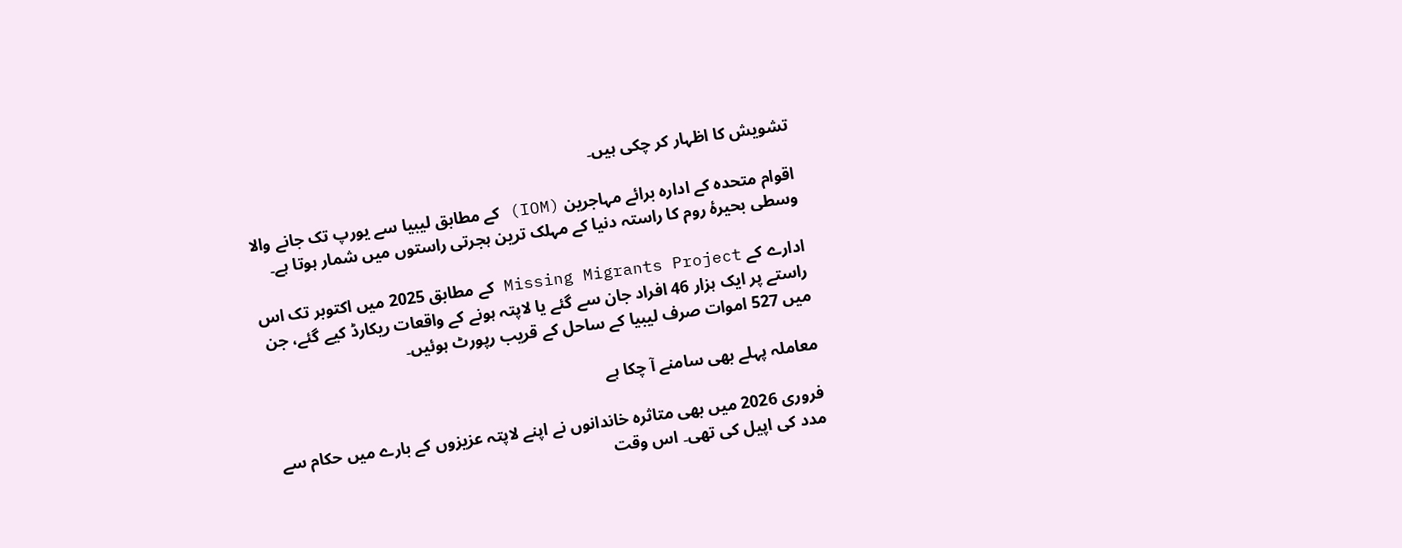تشویش کا اظہار کر چکی ہیں۔

اقوام متحدہ کے ادارہ برائے مہاجرین (IOM) کے مطابق لیبیا سے یورپ تک جانے والا وسطی بحیرۂ روم کا راستہ دنیا کے مہلک ترین ہجرتی راستوں میں شمار ہوتا ہے۔

ادارے کے Missing Migrants Project کے مطابق 2025 میں اکتوبر تک اس راستے پر ایک ہزار 46 افراد جان سے گئے یا لاپتہ ہونے کے واقعات ریکارڈ کیے گئے، جن میں 527 اموات صرف لیبیا کے ساحل کے قریب رپورٹ ہوئیں۔

معاملہ پہلے بھی سامنے آ چکا ہے

فروری 2026 میں بھی متاثرہ خاندانوں نے اپنے لاپتہ عزیزوں کے بارے میں حکام سے مدد کی اپیل کی تھی۔ اس وقت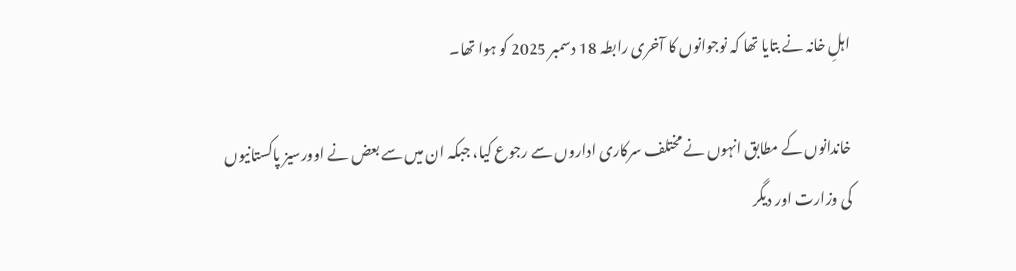اہلِ خانہ نے بتایا تھا کہ نوجوانوں کا آخری رابطہ 18 دسمبر 2025 کو ہوا تھا۔

خاندانوں کے مطابق انہوں نے مختلف سرکاری اداروں سے رجوع کیا، جبکہ ان میں سے بعض نے اوورسیز پاکستانیوں کی وزارت اور دیگر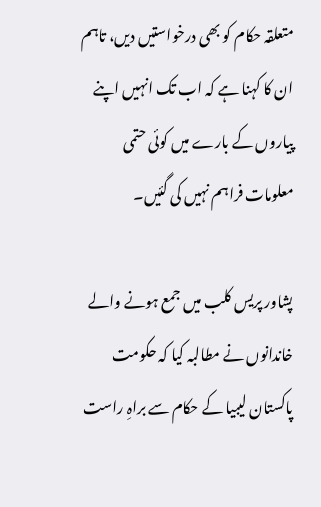متعلقہ حکام کو بھی درخواستیں دیں، تاہم ان کا کہنا ہے کہ اب تک انہیں اپنے پیاروں کے بارے میں کوئی حتمی معلومات فراہم نہیں کی گئیں۔

پشاور پریس کلب میں جمع ہونے والے خاندانوں نے مطالبہ کیا کہ حکومت پاکستان لیبیا کے حکام سے براہِ راست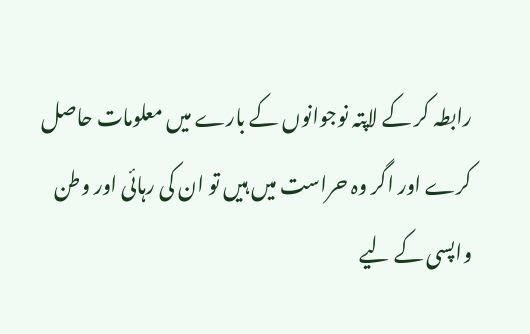رابطہ کر کے لاپتہ نوجوانوں کے بارے میں معلومات حاصل کرے اور اگر وہ حراست میں ہیں تو ان کی رہائی اور وطن واپسی کے لیے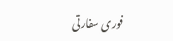فوری سفارتی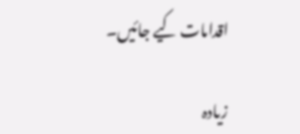اقدامات کیے جائیں۔

زیادہ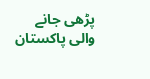پڑھی جانے والی پاکستان